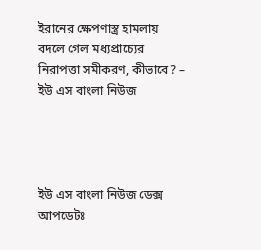ইরানের ক্ষেপণাস্ত্র হামলায় বদলে গেল মধ্যপ্রাচ্যের নিরাপত্তা সমীকরণ, কীভাবে? – ইউ এস বাংলা নিউজ




ইউ এস বাংলা নিউজ ডেক্স
আপডেটঃ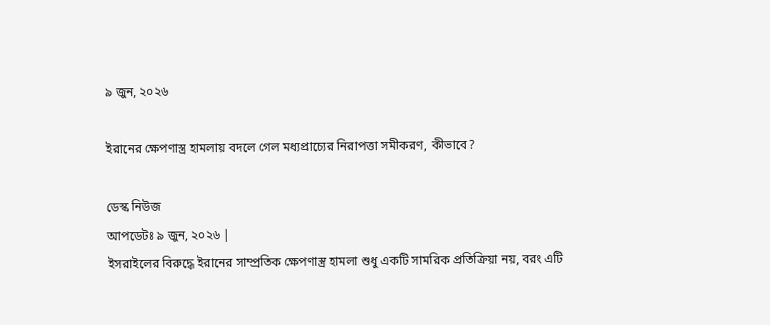৯ জুন, ২০২৬

ইরানের ক্ষেপণাস্ত্র হামলায় বদলে গেল মধ্যপ্রাচ্যের নিরাপত্তা সমীকরণ, কীভাবে?

ডেস্ক নিউজ
আপডেটঃ ৯ জুন, ২০২৬ |
ইসরাইলের বিরুদ্ধে ইরানের সাম্প্রতিক ক্ষেপণাস্ত্র হামলা শুধু একটি সামরিক প্রতিক্রিয়া নয়, বরং এটি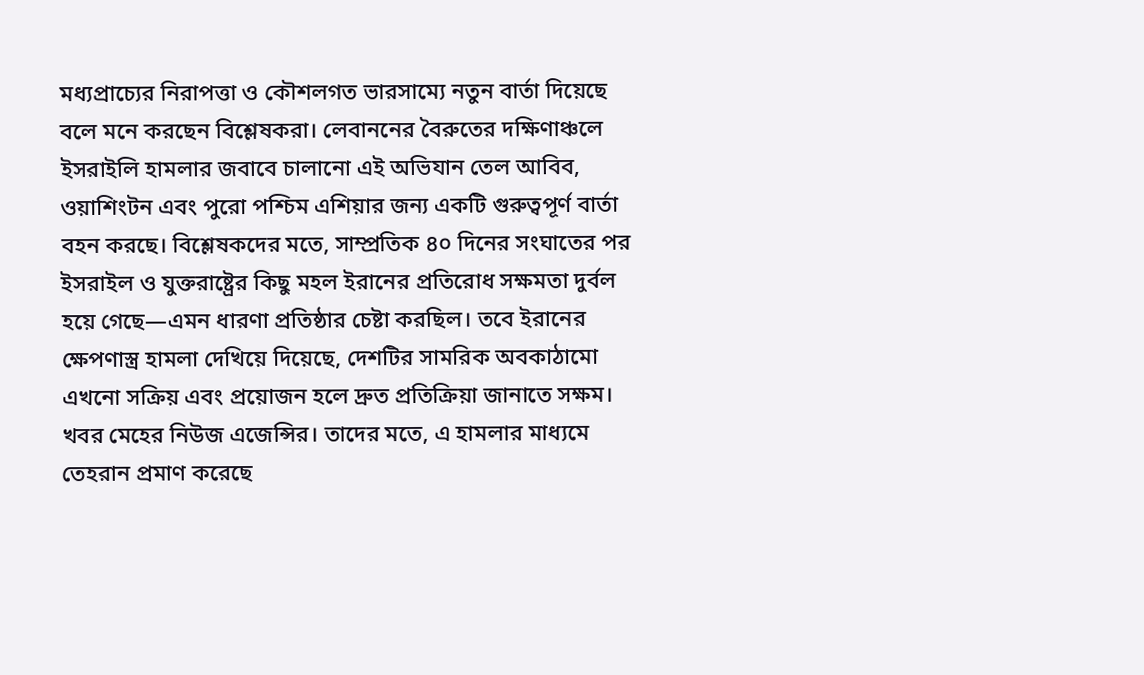মধ্যপ্রাচ্যের নিরাপত্তা ও কৌশলগত ভারসাম্যে নতুন বার্তা দিয়েছে বলে মনে করছেন বিশ্লেষকরা। লেবাননের বৈরুতের দক্ষিণাঞ্চলে ইসরাইলি হামলার জবাবে চালানো এই অভিযান তেল আবিব, ওয়াশিংটন এবং পুরো পশ্চিম এশিয়ার জন্য একটি গুরুত্বপূর্ণ বার্তা বহন করছে। বিশ্লেষকদের মতে, সাম্প্রতিক ৪০ দিনের সংঘাতের পর ইসরাইল ও যুক্তরাষ্ট্রের কিছু মহল ইরানের প্রতিরোধ সক্ষমতা দুর্বল হয়ে গেছে—এমন ধারণা প্রতিষ্ঠার চেষ্টা করছিল। তবে ইরানের ক্ষেপণাস্ত্র হামলা দেখিয়ে দিয়েছে, দেশটির সামরিক অবকাঠামো এখনো সক্রিয় এবং প্রয়োজন হলে দ্রুত প্রতিক্রিয়া জানাতে সক্ষম। খবর মেহের নিউজ এজেন্সির। তাদের মতে, এ হামলার মাধ্যমে তেহরান প্রমাণ করেছে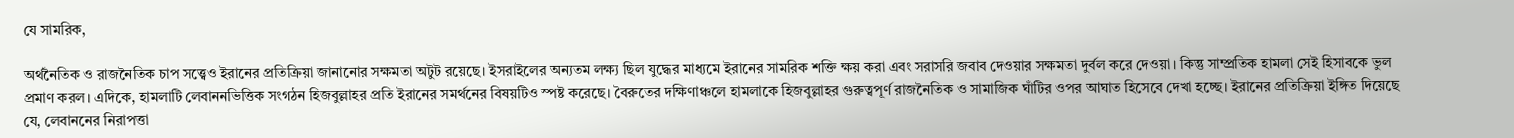যে সামরিক,

অর্থনৈতিক ও রাজনৈতিক চাপ সত্ত্বেও ইরানের প্রতিক্রিয়া জানানোর সক্ষমতা অটুট রয়েছে। ইসরাইলের অন্যতম লক্ষ্য ছিল যুদ্ধের মাধ্যমে ইরানের সামরিক শক্তি ক্ষয় করা এবং সরাসরি জবাব দেওয়ার সক্ষমতা দুর্বল করে দেওয়া। কিন্তু সাম্প্রতিক হামলা সেই হিসাবকে ভুল প্রমাণ করল। এদিকে, হামলাটি লেবাননভিত্তিক সংগঠন হিজবুল্লাহর প্রতি ইরানের সমর্থনের বিষয়টিও স্পষ্ট করেছে। বৈরুতের দক্ষিণাঞ্চলে হামলাকে হিজবুল্লাহর গুরুত্বপূর্ণ রাজনৈতিক ও সামাজিক ঘাঁটির ওপর আঘাত হিসেবে দেখা হচ্ছে। ইরানের প্রতিক্রিয়া ইঙ্গিত দিয়েছে যে, লেবাননের নিরাপত্তা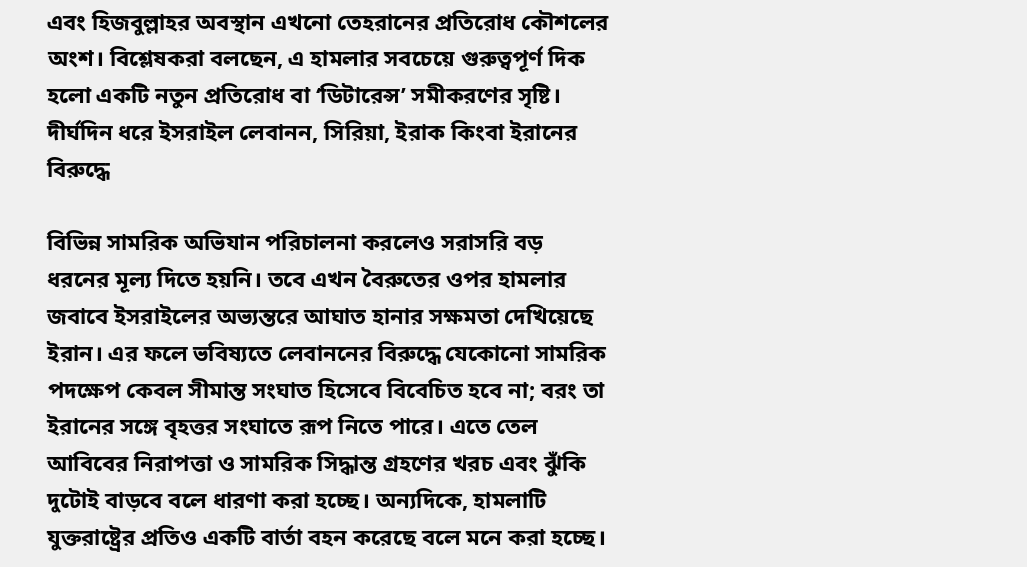এবং হিজবুল্লাহর অবস্থান এখনো তেহরানের প্রতিরোধ কৌশলের অংশ। বিশ্লেষকরা বলছেন, এ হামলার সবচেয়ে গুরুত্বপূর্ণ দিক হলো একটি নতুন প্রতিরোধ বা ‘ডিটারেন্স’ সমীকরণের সৃষ্টি। দীর্ঘদিন ধরে ইসরাইল লেবানন, সিরিয়া, ইরাক কিংবা ইরানের বিরুদ্ধে

বিভিন্ন সামরিক অভিযান পরিচালনা করলেও সরাসরি বড় ধরনের মূল্য দিতে হয়নি। তবে এখন বৈরুতের ওপর হামলার জবাবে ইসরাইলের অভ্যন্তরে আঘাত হানার সক্ষমতা দেখিয়েছে ইরান। এর ফলে ভবিষ্যতে লেবাননের বিরুদ্ধে যেকোনো সামরিক পদক্ষেপ কেবল সীমান্ত সংঘাত হিসেবে বিবেচিত হবে না; বরং তা ইরানের সঙ্গে বৃহত্তর সংঘাতে রূপ নিতে পারে। এতে তেল আবিবের নিরাপত্তা ও সামরিক সিদ্ধান্ত গ্রহণের খরচ এবং ঝুঁকি দুটোই বাড়বে বলে ধারণা করা হচ্ছে। অন্যদিকে, হামলাটি যুক্তরাষ্ট্রের প্রতিও একটি বার্তা বহন করেছে বলে মনে করা হচ্ছে।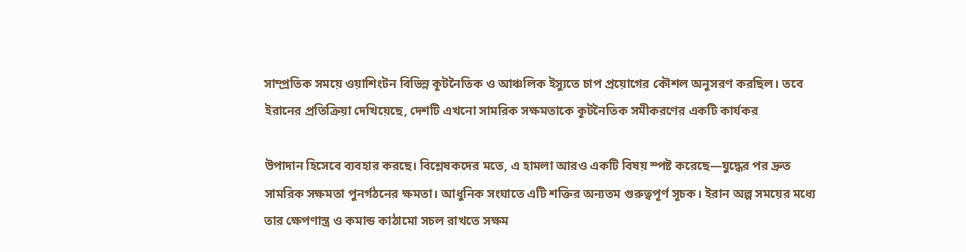সাম্প্রতিক সময়ে ওয়াশিংটন বিভিন্ন কূটনৈতিক ও আঞ্চলিক ইস্যুতে চাপ প্রয়োগের কৌশল অনুসরণ করছিল। তবে ইরানের প্রতিক্রিয়া দেখিয়েছে, দেশটি এখনো সামরিক সক্ষমতাকে কূটনৈতিক সমীকরণের একটি কার্যকর

উপাদান হিসেবে ব্যবহার করছে। বিশ্লেষকদের মতে, এ হামলা আরও একটি বিষয় স্পষ্ট করেছে—যুদ্ধের পর দ্রুত সামরিক সক্ষমতা পুনর্গঠনের ক্ষমতা। আধুনিক সংঘাতে এটি শক্তির অন্যতম গুরুত্বপূর্ণ সূচক। ইরান অল্প সময়ের মধ্যে তার ক্ষেপণাস্ত্র ও কমান্ড কাঠামো সচল রাখতে সক্ষম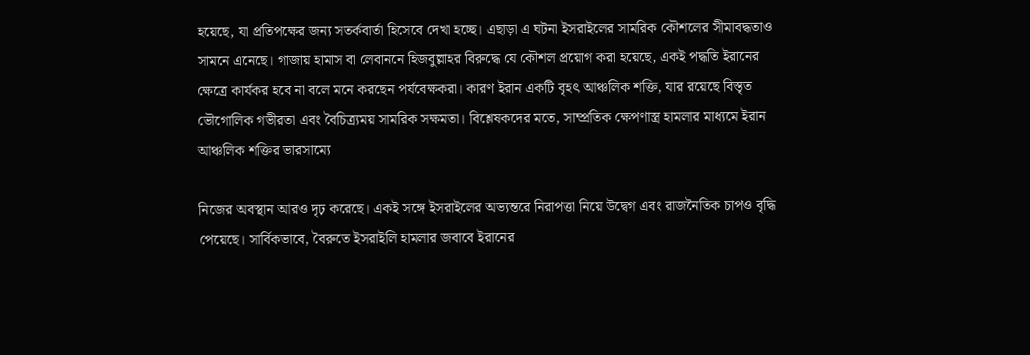হয়েছে, যা প্রতিপক্ষের জন্য সতর্কবার্তা হিসেবে দেখা হচ্ছে। এছাড়া এ ঘটনা ইসরাইলের সামরিক কৌশলের সীমাবদ্ধতাও সামনে এনেছে। গাজায় হামাস বা লেবাননে হিজবুল্লাহর বিরুদ্ধে যে কৌশল প্রয়োগ করা হয়েছে, একই পদ্ধতি ইরানের ক্ষেত্রে কার্যকর হবে না বলে মনে করছেন পর্যবেক্ষকরা। কারণ ইরান একটি বৃহৎ আঞ্চলিক শক্তি, যার রয়েছে বিস্তৃত ভৌগোলিক গভীরতা এবং বৈচিত্র্যময় সামরিক সক্ষমতা। বিশ্লেষকদের মতে, সাম্প্রতিক ক্ষেপণাস্ত্র হামলার মাধ্যমে ইরান আঞ্চলিক শক্তির ভারসাম্যে

নিজের অবস্থান আরও দৃঢ় করেছে। একই সঙ্গে ইসরাইলের অভ্যন্তরে নিরাপত্তা নিয়ে উদ্বেগ এবং রাজনৈতিক চাপও বৃদ্ধি পেয়েছে। সার্বিকভাবে, বৈরুতে ইসরাইলি হামলার জবাবে ইরানের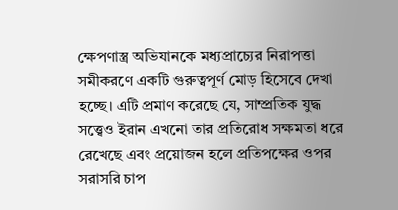ক্ষেপণাস্ত্র অভিযানকে মধ্যপ্রাচ্যের নিরাপত্তা সমীকরণে একটি গুরুত্বপূর্ণ মোড় হিসেবে দেখা হচ্ছে। এটি প্রমাণ করেছে যে, সাম্প্রতিক যুদ্ধ সত্ত্বেও ইরান এখনো তার প্রতিরোধ সক্ষমতা ধরে রেখেছে এবং প্রয়োজন হলে প্রতিপক্ষের ওপর সরাসরি চাপ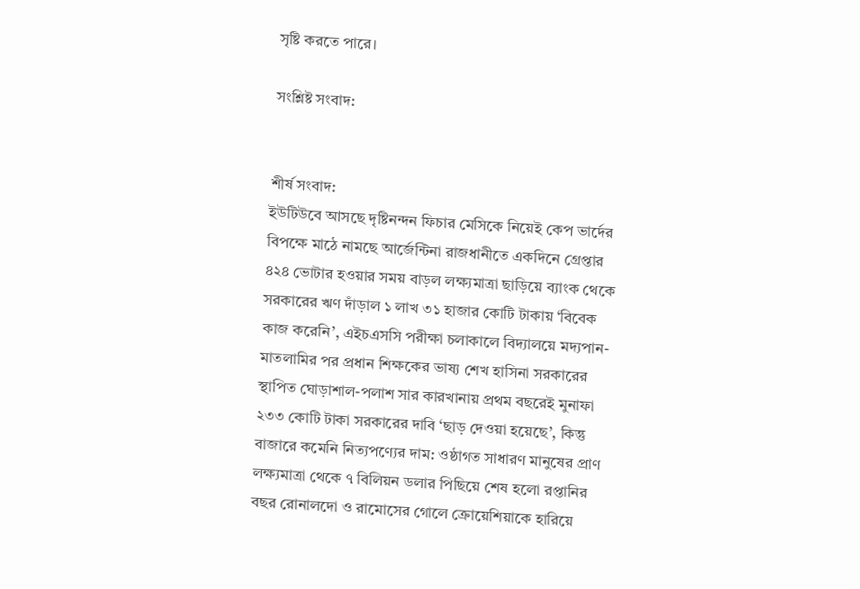সৃষ্টি করতে পারে।

সংশ্লিষ্ট সংবাদ:


শীর্ষ সংবাদ:
ইউটিউবে আসছে দৃষ্টিনন্দন ফিচার মেসিকে নিয়েই কেপ ভার্দের বিপক্ষে মাঠে নামছে আর্জেন্টিনা রাজধানীতে একদিনে গ্রেপ্তার ৪২৪ ভোটার হওয়ার সময় বাড়ল লক্ষ্যমাত্রা ছাড়িয়ে ব্যাংক থেকে সরকারের ঋণ দাঁড়াল ১ লাখ ৩১ হাজার কোটি টাকায় ‘বিবেক কাজ করেনি’, এইচএসসি পরীক্ষা চলাকালে বিদ্যালয়ে মদ্যপান-মাতলামির পর প্রধান শিক্ষকের ভাষ্য শেখ হাসিনা সরকারের স্থাপিত ঘোড়াশাল-পলাশ সার কারখানায় প্রথম বছরেই মুনাফা ২৩৩ কোটি টাকা সরকারের দাবি ‘ছাড় দেওয়া হয়েছে’, কিন্তু বাজারে কমেনি নিত্যপণ্যের দাম: ওষ্ঠাগত সাধারণ মানুষের প্রাণ লক্ষ্যমাত্রা থেকে ৭ বিলিয়ন ডলার পিছিয়ে শেষ হলো রপ্তানির বছর রোনালদো ও রামোসের গোলে ক্রোয়েশিয়াকে হারিয়ে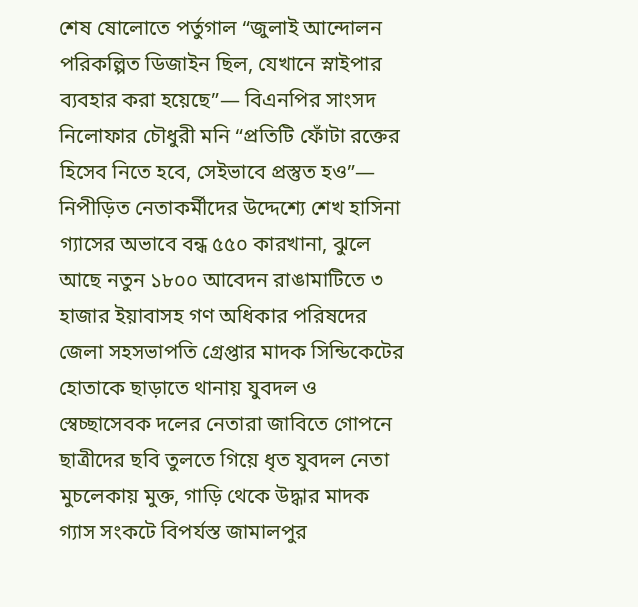শেষ ষোলোতে পর্তুগাল “জুলাই আন্দোলন পরিকল্পিত ডিজাইন ছিল, যেখানে স্নাইপার ব্যবহার করা হয়েছে”— বিএনপির সাংসদ নিলোফার চৌধুরী মনি “প্রতিটি ফোঁটা রক্তের হিসেব নিতে হবে, সেইভাবে প্রস্তুত হও”— নিপীড়িত নেতাকর্মীদের উদ্দেশ্যে শেখ হাসিনা গ্যাসের অভাবে বন্ধ ৫৫০ কারখানা, ঝুলে আছে নতুন ১৮০০ আবেদন রাঙামাটিতে ৩ হাজার ইয়াবাসহ গণ অধিকার পরিষদের জেলা সহসভাপতি গ্রেপ্তার মাদক সিন্ডিকেটের হোতাকে ছাড়াতে থানায় যুবদল ও স্বেচ্ছাসেবক দলের নেতারা জাবিতে গোপনে ছাত্রীদের ছবি তুলতে গিয়ে ধৃত যুবদল নেতা মুচলেকায় মুক্ত, গাড়ি থেকে উদ্ধার মাদক গ্যাস সংকটে বিপর্যস্ত জামালপুর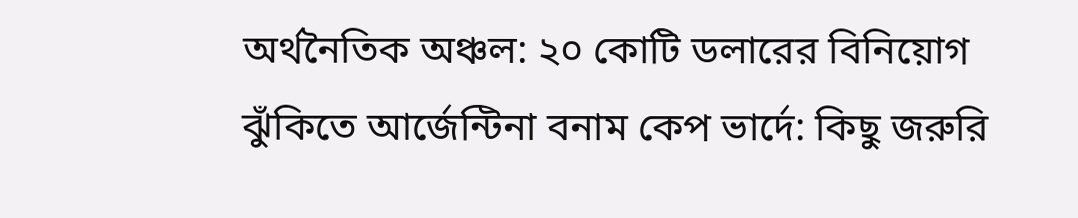অর্থনৈতিক অঞ্চল: ২০ কোটি ডলারের বিনিয়োগ ঝুঁকিতে আর্জেন্টিনা বনাম কেপ ভার্দে: কিছু জরুরি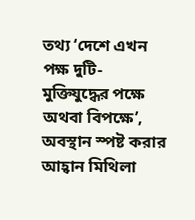তথ্য ‘দেশে এখন পক্ষ দুটি- মুক্তিযুদ্ধের পক্ষে অথবা বিপক্ষে’, অবস্থান স্পষ্ট করার আহ্বান মিথিলা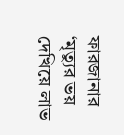ফারজানার ‘মৃত্যুর ভয় দেখিয়ে লাভ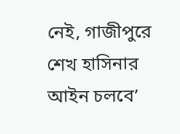নেই, গাজীপুরে শেখ হাসিনার আইন চলবে’